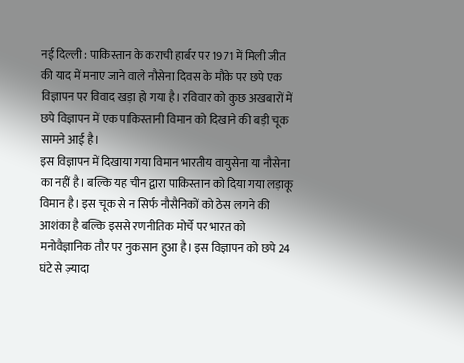नई दिल्ली : पाकिस्तान के कराची हार्बर पर 1971 में मिली जीत की याद में मनाए जाने वाले नौसेना दिवस के मौके पर छपे एक विज्ञापन पर विवाद खड़ा हो गया है। रविवार को कुछ अखबारों में छपे विज्ञापन में एक पाकिस्तानी विमान को दिखाने की बड़ी चूक सामने आई है।
इस विज्ञापन में दिखाया गया विमान भारतीय वायुसेना या नौसेना का नहीं है। बल्कि यह चीन द्वारा पाकिस्तान को दिया गया लड़ाकू विमान है। इस चूक से न सिर्फ नौसैनिकों को ठेस लगने की आशंका है बल्कि इससे रणनीतिक मोर्चे पर भारत को मनोवैज्ञानिक तौर पर नुकसान हुआ है। इस विज्ञापन को छपे 24 घंटे से ज़्यादा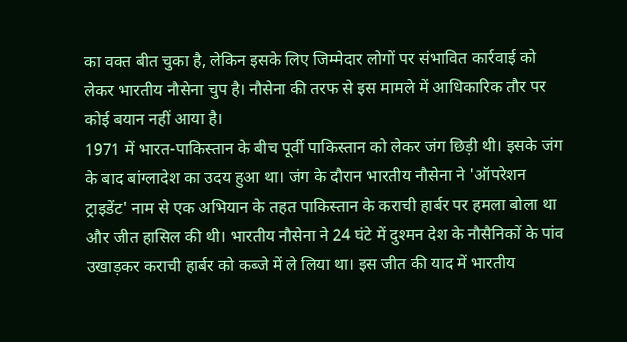का वक्त बीत चुका है, लेकिन इसके लिए जिम्मेदार लोगों पर संभावित कार्रवाई को लेकर भारतीय नौसेना चुप है। नौसेना की तरफ से इस मामले में आधिकारिक तौर पर कोई बयान नहीं आया है।
1971 में भारत-पाकिस्तान के बीच पूर्वी पाकिस्तान को लेकर जंग छिड़ी थी। इसके जंग के बाद बांग्लादेश का उदय हुआ था। जंग के दौरान भारतीय नौसेना ने 'ऑपरेशन ट्राइडेंट' नाम से एक अभियान के तहत पाकिस्तान के कराची हार्बर पर हमला बोला था और जीत हासिल की थी। भारतीय नौसेना ने 24 घंटे में दुश्मन देश के नौसैनिकों के पांव उखाड़कर कराची हार्बर को कब्जे में ले लिया था। इस जीत की याद में भारतीय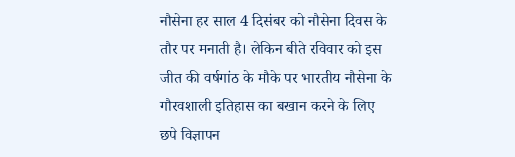नौसेना हर साल 4 दिसंबर को नौसेना दिवस के तौर पर मनाती है। लेकिन बीते रविवार को इस जीत की वर्षगांठ के मौके पर भारतीय नौसेना के गौरवशाली इतिहास का बखान करने के लिए छपे विज्ञापन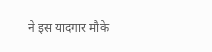ने इस यादगार मौके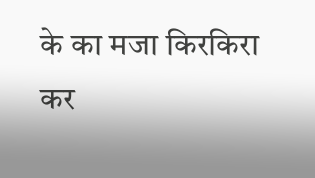के का मजा किरकिरा कर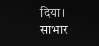दिया। साभार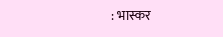: भास्कर